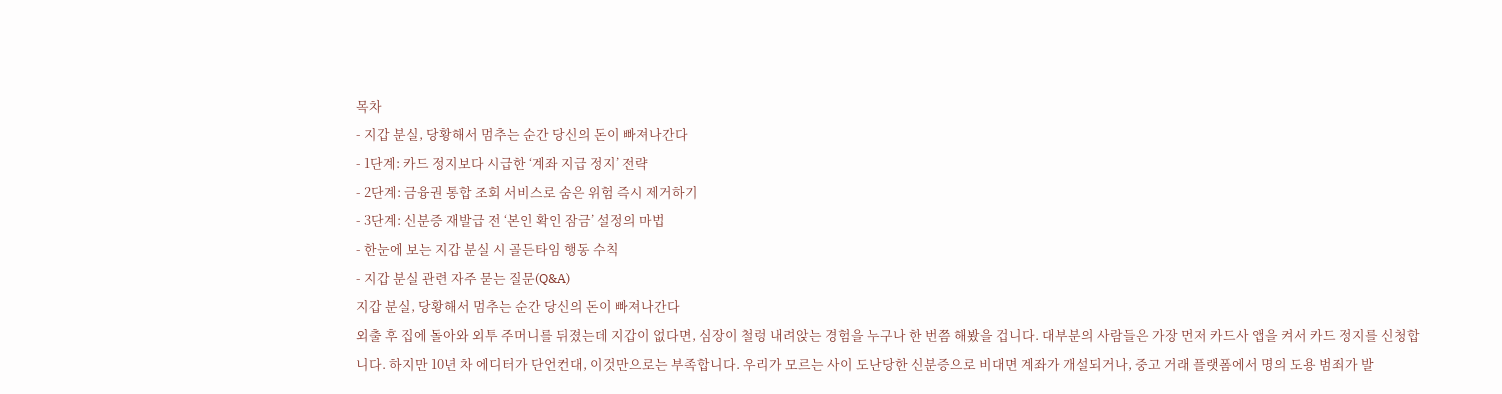목차
- 지갑 분실, 당황해서 멈추는 순간 당신의 돈이 빠져나간다
- 1단계: 카드 정지보다 시급한 ‘계좌 지급 정지’ 전략
- 2단계: 금융권 통합 조회 서비스로 숨은 위험 즉시 제거하기
- 3단계: 신분증 재발급 전 ‘본인 확인 잠금’ 설정의 마법
- 한눈에 보는 지갑 분실 시 골든타임 행동 수칙
- 지갑 분실 관련 자주 묻는 질문(Q&A)
지갑 분실, 당황해서 멈추는 순간 당신의 돈이 빠져나간다
외출 후 집에 돌아와 외투 주머니를 뒤졌는데 지갑이 없다면, 심장이 철렁 내려앉는 경험을 누구나 한 번쯤 해봤을 겁니다. 대부분의 사람들은 가장 먼저 카드사 앱을 켜서 카드 정지를 신청합니다. 하지만 10년 차 에디터가 단언컨대, 이것만으로는 부족합니다. 우리가 모르는 사이 도난당한 신분증으로 비대면 계좌가 개설되거나, 중고 거래 플랫폼에서 명의 도용 범죄가 발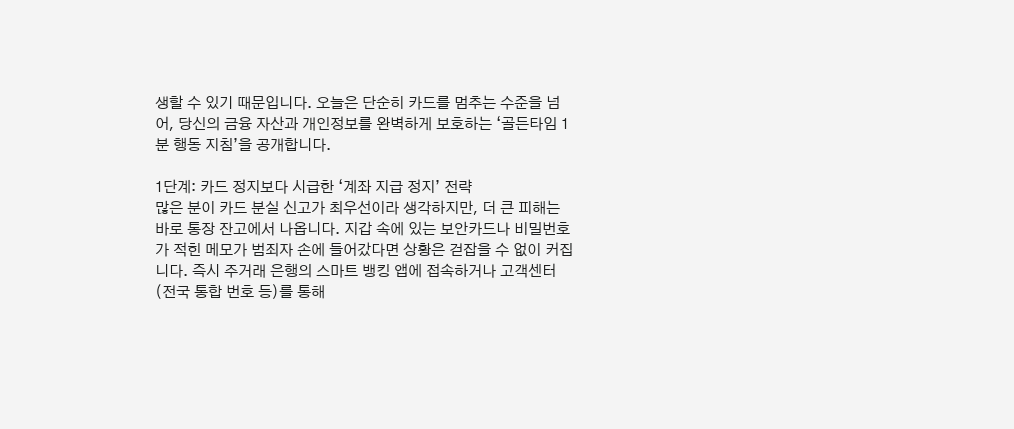생할 수 있기 때문입니다. 오늘은 단순히 카드를 멈추는 수준을 넘어, 당신의 금융 자산과 개인정보를 완벽하게 보호하는 ‘골든타임 1분 행동 지침’을 공개합니다.

1단계: 카드 정지보다 시급한 ‘계좌 지급 정지’ 전략
많은 분이 카드 분실 신고가 최우선이라 생각하지만, 더 큰 피해는 바로 통장 잔고에서 나옵니다. 지갑 속에 있는 보안카드나 비밀번호가 적힌 메모가 범죄자 손에 들어갔다면 상황은 걷잡을 수 없이 커집니다. 즉시 주거래 은행의 스마트 뱅킹 앱에 접속하거나 고객센터(전국 통합 번호 등)를 통해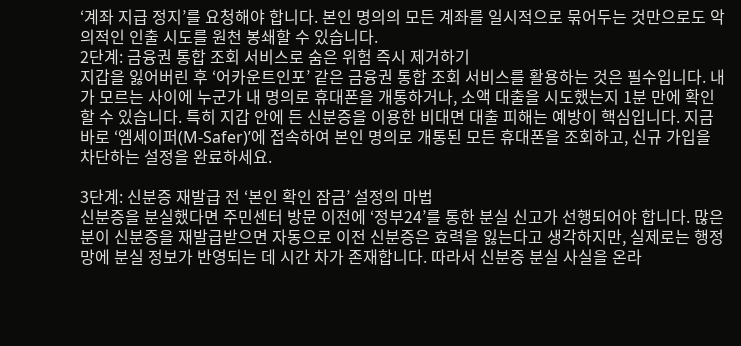‘계좌 지급 정지’를 요청해야 합니다. 본인 명의의 모든 계좌를 일시적으로 묶어두는 것만으로도 악의적인 인출 시도를 원천 봉쇄할 수 있습니다.
2단계: 금융권 통합 조회 서비스로 숨은 위험 즉시 제거하기
지갑을 잃어버린 후 ‘어카운트인포’ 같은 금융권 통합 조회 서비스를 활용하는 것은 필수입니다. 내가 모르는 사이에 누군가 내 명의로 휴대폰을 개통하거나, 소액 대출을 시도했는지 1분 만에 확인할 수 있습니다. 특히 지갑 안에 든 신분증을 이용한 비대면 대출 피해는 예방이 핵심입니다. 지금 바로 ‘엠세이퍼(M-Safer)’에 접속하여 본인 명의로 개통된 모든 휴대폰을 조회하고, 신규 가입을 차단하는 설정을 완료하세요.

3단계: 신분증 재발급 전 ‘본인 확인 잠금’ 설정의 마법
신분증을 분실했다면 주민센터 방문 이전에 ‘정부24’를 통한 분실 신고가 선행되어야 합니다. 많은 분이 신분증을 재발급받으면 자동으로 이전 신분증은 효력을 잃는다고 생각하지만, 실제로는 행정망에 분실 정보가 반영되는 데 시간 차가 존재합니다. 따라서 신분증 분실 사실을 온라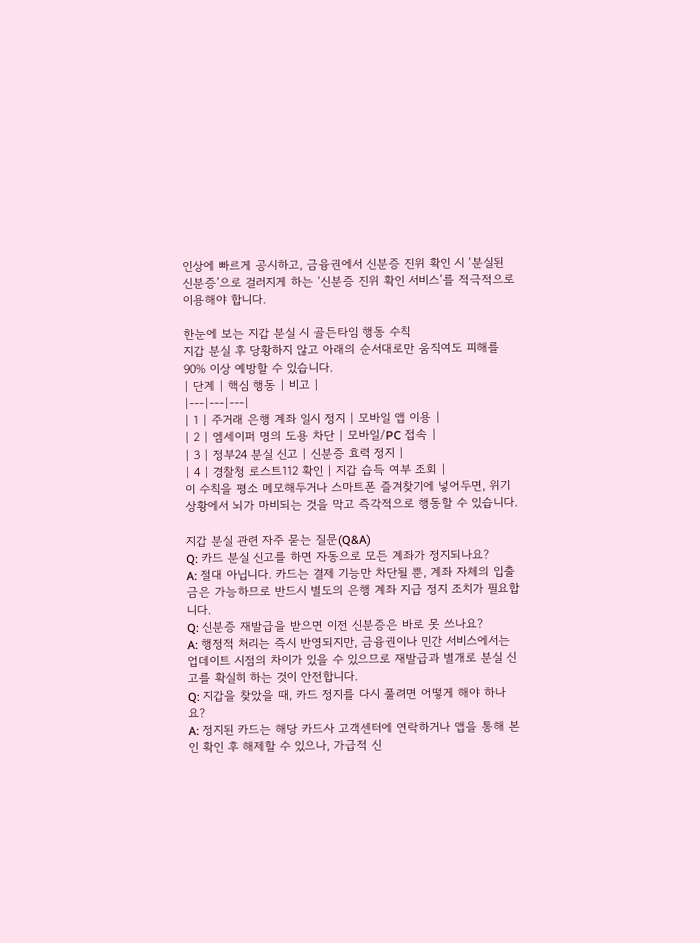인상에 빠르게 공시하고, 금융권에서 신분증 진위 확인 시 ‘분실된 신분증’으로 걸러지게 하는 ‘신분증 진위 확인 서비스’를 적극적으로 이용해야 합니다.

한눈에 보는 지갑 분실 시 골든타임 행동 수칙
지갑 분실 후 당황하지 않고 아래의 순서대로만 움직여도 피해를 90% 이상 예방할 수 있습니다.
| 단계 | 핵심 행동 | 비고 |
|---|---|---|
| 1 | 주거래 은행 계좌 일시 정지 | 모바일 앱 이용 |
| 2 | 엠세이퍼 명의 도용 차단 | 모바일/PC 접속 |
| 3 | 정부24 분실 신고 | 신분증 효력 정지 |
| 4 | 경찰청 로스트112 확인 | 지갑 습득 여부 조회 |
이 수칙을 평소 메모해두거나 스마트폰 즐겨찾기에 넣어두면, 위기 상황에서 뇌가 마비되는 것을 막고 즉각적으로 행동할 수 있습니다.

지갑 분실 관련 자주 묻는 질문(Q&A)
Q: 카드 분실 신고를 하면 자동으로 모든 계좌가 정지되나요?
A: 절대 아닙니다. 카드는 결제 기능만 차단될 뿐, 계좌 자체의 입출금은 가능하므로 반드시 별도의 은행 계좌 지급 정지 조치가 필요합니다.
Q: 신분증 재발급을 받으면 이전 신분증은 바로 못 쓰나요?
A: 행정적 처리는 즉시 반영되지만, 금융권이나 민간 서비스에서는 업데이트 시점의 차이가 있을 수 있으므로 재발급과 별개로 분실 신고를 확실히 하는 것이 안전합니다.
Q: 지갑을 찾았을 때, 카드 정지를 다시 풀려면 어떻게 해야 하나요?
A: 정지된 카드는 해당 카드사 고객센터에 연락하거나 앱을 통해 본인 확인 후 해제할 수 있으나, 가급적 신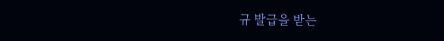규 발급을 받는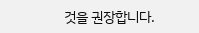것을 권장합니다.